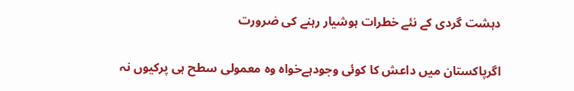دہشت گردی کے نئے خطرات ہوشیار رہنے کی ضرورت

اگرپاکستان میں داعش کا کوئی وجودہےخواہ وہ معمولی سطح ہی پرکیوں نہ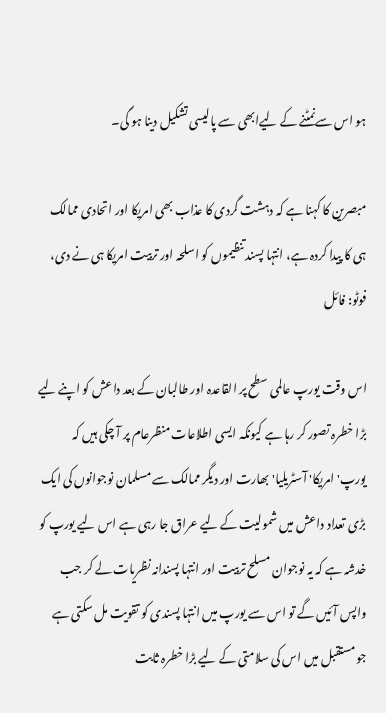ہو اس سےنمٹنے کے لیےابھی سے پالیسی تشکیل دینا ہو گی۔

مبصرین کا کہنا ہے کہ دہشت گردی کا عذاب بھی امریکا اور اتحادی ممالک ہی کا پیدا کردہ ہے، انتہا پسند تنظیموں کو اسلحہ اور تربیت امریکا ہی نے دی، فوٹو: فائل

اس وقت یورپ عالمی سطح پر القاعدہ اور طالبان کے بعد داعش کو اپنے لیے بڑا خطرہ تصور کر رہا ہے کیونکہ ایسی اطلاعات منظرعام پر آ چکی ہیں کہ یورپ' امریکا' آسٹریلیا' بھارت اور دیگر ممالک سے مسلمان نوجوانوں کی ایک بڑی تعداد داعش میں شمولیت کے لیے عراق جا رہی ہے اس لیے یورپ کو خدشہ ہے کہ یہ نوجوان مسلح تربیت اور انتہا پسندانہ نظریات لے کر جب واپس آئیں گے تو اس سے یورپ میں انتہا پسندی کو تقویت مل سکتی ہے جو مستقبل میں اس کی سلامتی کے لیے بڑا خطرہ ثابت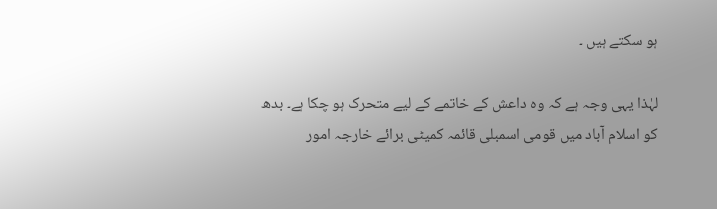ہو سکتے ہیں ۔

لہٰذا یہی وجہ ہے کہ وہ داعش کے خاتمے کے لیے متحرک ہو چکا ہے۔ بدھ کو اسلام آباد میں قومی اسمبلی قائمہ کمیٹی برائے خارجہ امور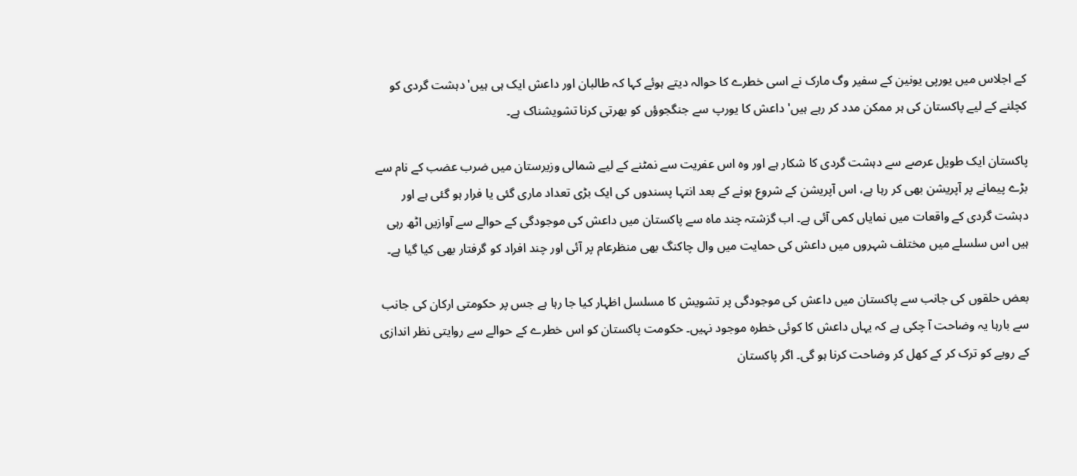کے اجلاس میں یورپی یونین کے سفیر وگ مارک نے اسی خطرے کا حوالہ دیتے ہوئے کہا کہ طالبان اور داعش ایک ہی ہیں'دہشت گردی کو کچلنے کے لیے پاکستان کی ہر ممکن مدد کر رہے ہیں' داعش کا یورپ سے جنگجوؤں کو بھرتی کرنا تشویشناک ہے۔

پاکستان ایک طویل عرصے سے دہشت گردی کا شکار ہے اور وہ اس عفریت سے نمٹنے کے لیے شمالی وزیرستان میں ضرب عضب کے نام سے بڑے پیمانے پر آپریشن بھی کر رہا ہے، اس آپریشن کے شروع ہونے کے بعد انتہا پسندوں کی ایک بڑی تعداد ماری گئی یا فرار ہو گئی ہے اور دہشت گردی کے واقعات میں نمایاں کمی آئی ہے۔ اب گزشتہ چند ماہ سے پاکستان میں داعش کی موجودگی کے حوالے سے آوازیں اٹھ رہی ہیں اس سلسلے میں مختلف شہروں میں داعش کی حمایت میں وال چاکنگ بھی منظرعام پر آئی اور چند افراد کو گرفتار بھی کیا گیا ہے۔

بعض حلقوں کی جانب سے پاکستان میں داعش کی موجودگی پر تشویش کا مسلسل اظہار کیا جا رہا ہے جس پر حکومتی ارکان کی جانب سے بارہا یہ وضاحت آ چکی ہے کہ یہاں داعش کا کوئی خطرہ موجود نہیں۔ حکومت پاکستان کو اس خطرے کے حوالے سے روایتی نظر اندازی کے رویے کو ترک کر کے کھل کر وضاحت کرنا ہو گی۔ اگر پاکستان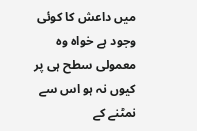میں داعش کا کوئی وجود ہے خواہ وہ معمولی سطح ہی پر کیوں نہ ہو اس سے نمٹنے کے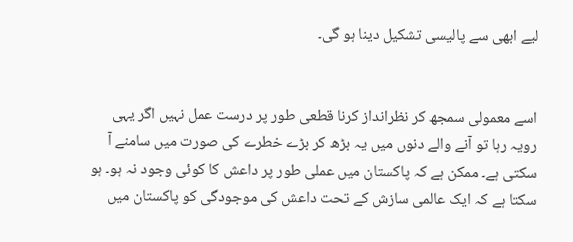لیے ابھی سے پالیسی تشکیل دینا ہو گی۔


اسے معمولی سمجھ کر نظرانداز کرنا قطعی طور پر درست عمل نہیں اگر یہی رویہ رہا تو آنے والے دنوں میں یہ بڑھ کر بڑے خطرے کی صورت میں سامنے آ سکتی ہے۔ ممکن ہے کہ پاکستان میں عملی طور پر داعش کا کوئی وجود نہ ہو۔ ہو سکتا ہے کہ ایک عالمی سازش کے تحت داعش کی موجودگی کو پاکستان میں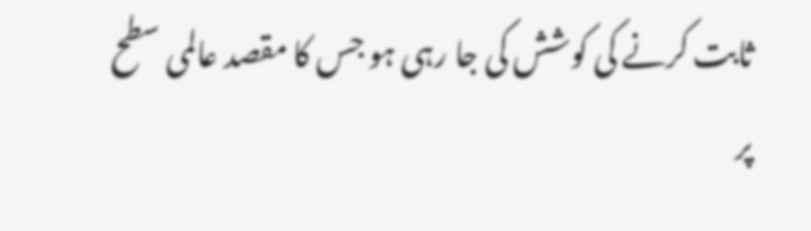ثابت کرنے کی کوشش کی جا رہی ہو جس کا مقصد عالمی سطح پر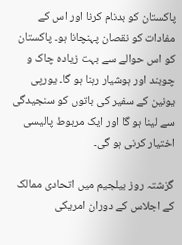پاکستان کو بدنام کرنا اور اس کے مفادات کو نقصان پہنچانا ہو۔ پاکستان کو اس حوالے سے بہت زیادہ چاک و چوبند اور ہوشیار رہنا ہو گا۔ یورپی یونین کے سفیر کی باتوں کو سنجیدگی سے لینا ہو گا اور ایک مربوط پالیسی اختیار کرنی ہو گی۔

گزشتہ روز بیلجیم میں اتحادی ممالک کے اجلاس کے دوران امریکی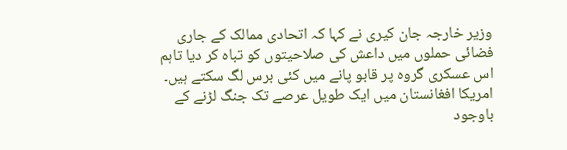وزیر خارجہ جان کیری نے کہا کہ اتحادی ممالک کے جاری فضائی حملوں میں داعش کی صلاحیتوں کو تباہ کر دیا تاہم اس عسکری گروہ پر قابو پانے میں کئی برس لگ سکتے ہیں۔ امریکا افغانستان میں ایک طویل عرصے تک جنگ لڑنے کے باوجود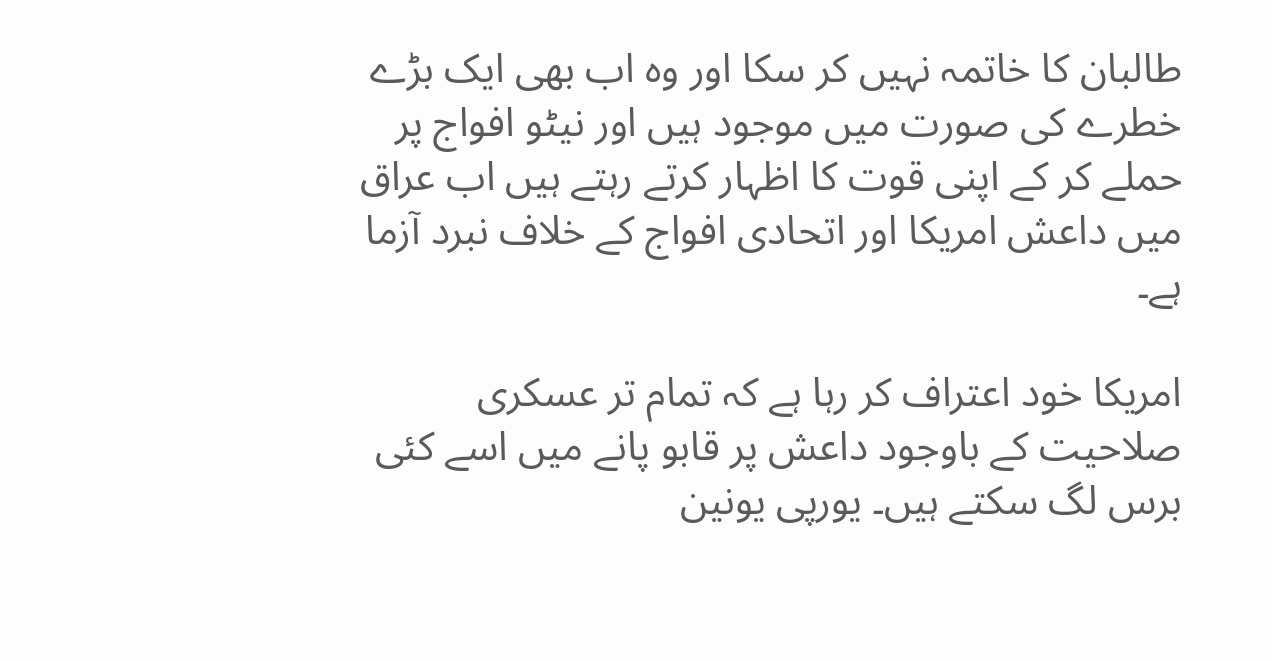طالبان کا خاتمہ نہیں کر سکا اور وہ اب بھی ایک بڑے خطرے کی صورت میں موجود ہیں اور نیٹو افواج پر حملے کر کے اپنی قوت کا اظہار کرتے رہتے ہیں اب عراق میں داعش امریکا اور اتحادی افواج کے خلاف نبرد آزما ہے۔

امریکا خود اعتراف کر رہا ہے کہ تمام تر عسکری صلاحیت کے باوجود داعش پر قابو پانے میں اسے کئی برس لگ سکتے ہیں۔ یورپی یونین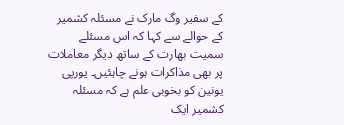کے سفیر وگ مارک نے مسئلہ کشمیر کے حوالے سے کہا کہ اس مسئلے سمیت بھارت کے ساتھ دیگر معاملات پر بھی مذاکرات ہونے چاہئیں۔ یورپی یونین کو بخوبی علم ہے کہ مسئلہ کشمیر ایک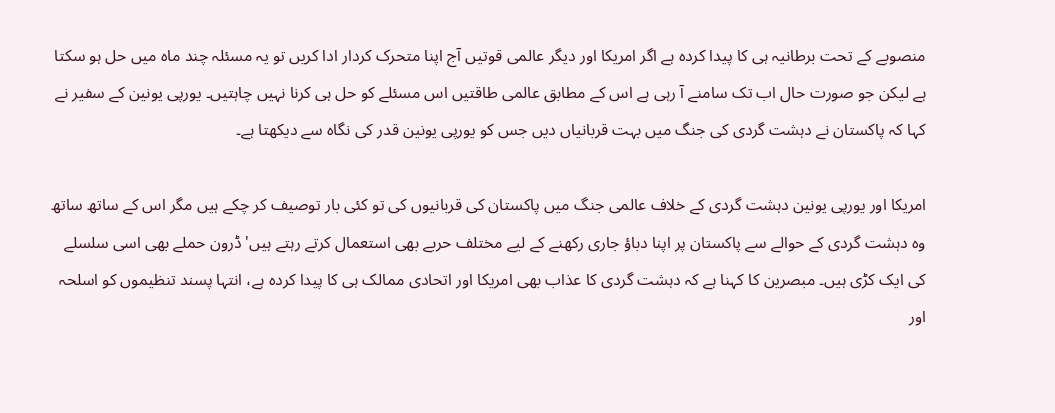منصوبے کے تحت برطانیہ ہی کا پیدا کردہ ہے اگر امریکا اور دیگر عالمی قوتیں آج اپنا متحرک کردار ادا کریں تو یہ مسئلہ چند ماہ میں حل ہو سکتا ہے لیکن جو صورت حال اب تک سامنے آ رہی ہے اس کے مطابق عالمی طاقتیں اس مسئلے کو حل ہی کرنا نہیں چاہتیں۔ یورپی یونین کے سفیر نے کہا کہ پاکستان نے دہشت گردی کی جنگ میں بہت قربانیاں دیں جس کو یورپی یونین قدر کی نگاہ سے دیکھتا ہے۔

امریکا اور یورپی یونین دہشت گردی کے خلاف عالمی جنگ میں پاکستان کی قربانیوں کی تو کئی بار توصیف کر چکے ہیں مگر اس کے ساتھ ساتھ وہ دہشت گردی کے حوالے سے پاکستان پر اپنا دباؤ جاری رکھنے کے لیے مختلف حربے بھی استعمال کرتے رہتے ہیں' ڈرون حملے بھی اسی سلسلے کی ایک کڑی ہیں۔ مبصرین کا کہنا ہے کہ دہشت گردی کا عذاب بھی امریکا اور اتحادی ممالک ہی کا پیدا کردہ ہے، انتہا پسند تنظیموں کو اسلحہ اور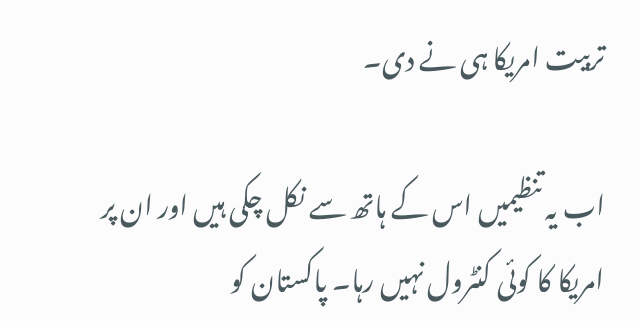تربیت امریکا ہی نے دی۔

اب یہ تنظیمیں اس کے ہاتھ سے نکل چکی ہیں اور ان پر امریکا کا کوئی کنٹرول نہیں رہا۔ پاکستان کو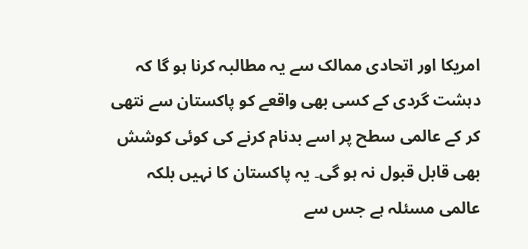امریکا اور اتحادی ممالک سے یہ مطالبہ کرنا ہو گا کہ دہشت گردی کے کسی بھی واقعے کو پاکستان سے نتھی کر کے عالمی سطح پر اسے بدنام کرنے کی کوئی کوشش بھی قابل قبول نہ ہو گی۔ یہ پاکستان کا نہیں بلکہ عالمی مسئلہ ہے جس سے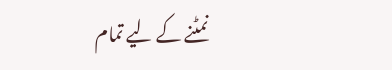نمٹنے کے لیے تمام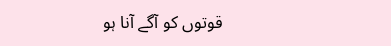قوتوں کو آگے آنا ہو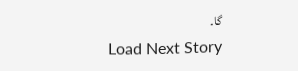گا۔
Load Next Story